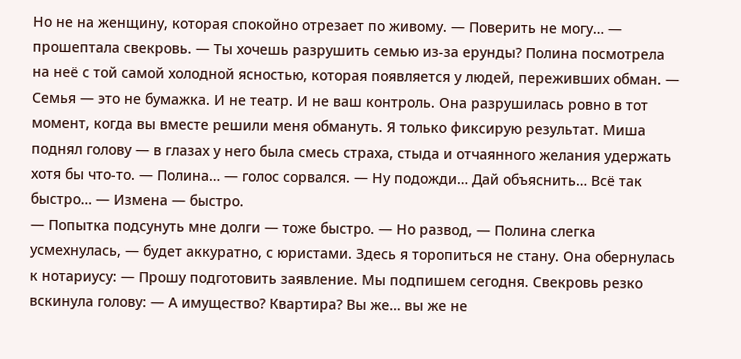Но не на женщину, которая спокойно отрезает по живому. — Поверить не могу… — прошептала свекровь. — Ты хочешь разрушить семью из-за ерунды? Полина посмотрела на неё с той самой холодной ясностью, которая появляется у людей, переживших обман. — Семья — это не бумажка. И не театр. И не ваш контроль. Она разрушилась ровно в тот момент, когда вы вместе решили меня обмануть. Я только фиксирую результат. Миша поднял голову — в глазах у него была смесь страха, стыда и отчаянного желания удержать хотя бы что-то. — Полина… — голос сорвался. — Ну подожди… Дай объяснить… Всё так быстро… — Измена — быстро.
— Попытка подсунуть мне долги — тоже быстро. — Но развод, — Полина слегка усмехнулась, — будет аккуратно, с юристами. Здесь я торопиться не стану. Она обернулась к нотариусу: — Прошу подготовить заявление. Мы подпишем сегодня. Свекровь резко вскинула голову: — А имущество? Квартира? Вы же… вы же не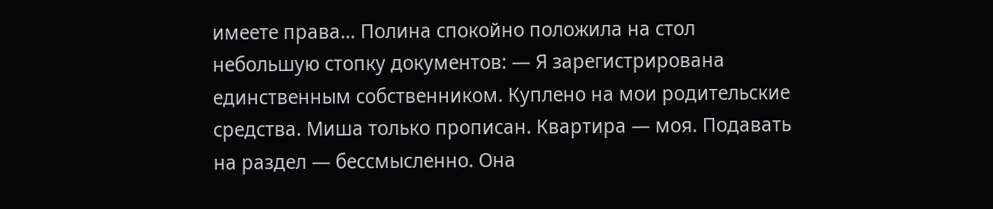имеете права… Полина спокойно положила на стол небольшую стопку документов: — Я зарегистрирована единственным собственником. Куплено на мои родительские средства. Миша только прописан. Квартира — моя. Подавать на раздел — бессмысленно. Она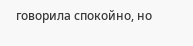говорила спокойно, но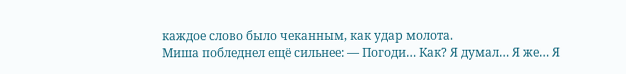каждое слово было чеканным, как удар молота.
Миша побледнел ещё сильнее: — Погоди… Как? Я думал… Я же… Я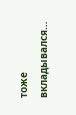тоже вкладывался…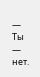— Ты — нет.